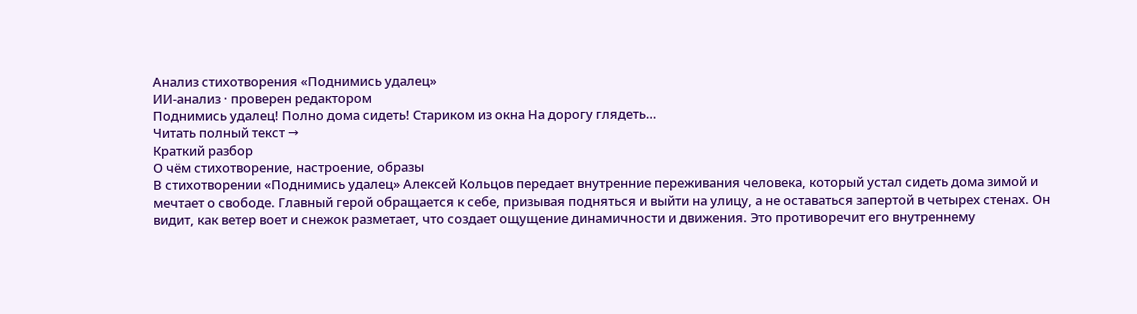Анализ стихотворения «Поднимись удалец»
ИИ-анализ · проверен редактором
Поднимись удалец! Полно дома сидеть! Стариком из окна На дорогу глядеть…
Читать полный текст →
Краткий разбор
О чём стихотворение, настроение, образы
В стихотворении «Поднимись удалец» Алексей Кольцов передает внутренние переживания человека, который устал сидеть дома зимой и мечтает о свободе. Главный герой обращается к себе, призывая подняться и выйти на улицу, а не оставаться запертой в четырех стенах. Он видит, как ветер воет и снежок разметает, что создает ощущение динамичности и движения. Это противоречит его внутреннему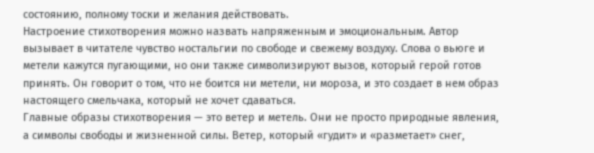состоянию, полному тоски и желания действовать.
Настроение стихотворения можно назвать напряженным и эмоциональным. Автор вызывает в читателе чувство ностальгии по свободе и свежему воздуху. Слова о вьюге и метели кажутся пугающими, но они также символизируют вызов, который герой готов принять. Он говорит о том, что не боится ни метели, ни мороза, и это создает в нем образ настоящего смельчака, который не хочет сдаваться.
Главные образы стихотворения — это ветер и метель. Они не просто природные явления, а символы свободы и жизненной силы. Ветер, который «гудит» и «разметает» снег,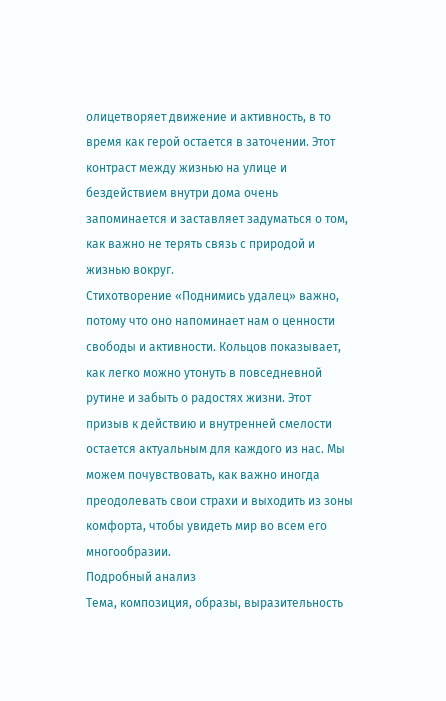олицетворяет движение и активность, в то время как герой остается в заточении. Этот контраст между жизнью на улице и бездействием внутри дома очень запоминается и заставляет задуматься о том, как важно не терять связь с природой и жизнью вокруг.
Стихотворение «Поднимись удалец» важно, потому что оно напоминает нам о ценности свободы и активности. Кольцов показывает, как легко можно утонуть в повседневной рутине и забыть о радостях жизни. Этот призыв к действию и внутренней смелости остается актуальным для каждого из нас. Мы можем почувствовать, как важно иногда преодолевать свои страхи и выходить из зоны комфорта, чтобы увидеть мир во всем его многообразии.
Подробный анализ
Тема, композиция, образы, выразительность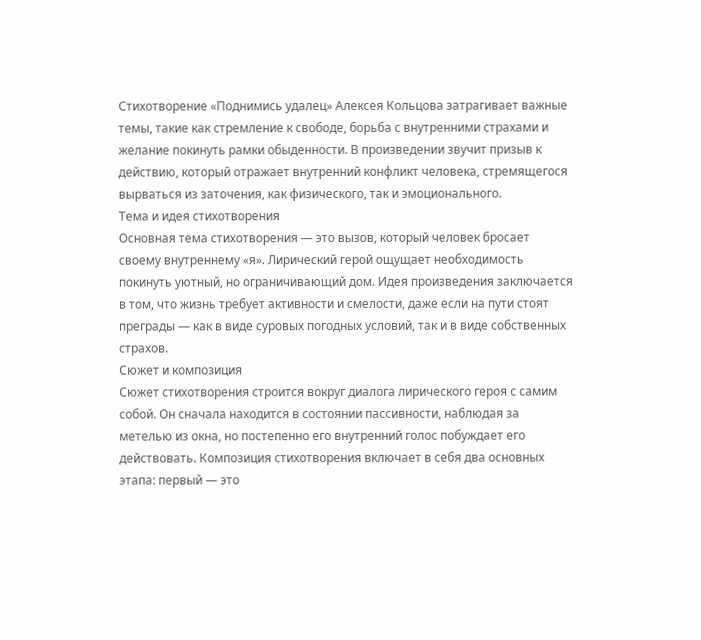Стихотворение «Поднимись удалец» Алексея Кольцова затрагивает важные темы, такие как стремление к свободе, борьба с внутренними страхами и желание покинуть рамки обыденности. В произведении звучит призыв к действию, который отражает внутренний конфликт человека, стремящегося вырваться из заточения, как физического, так и эмоционального.
Тема и идея стихотворения
Основная тема стихотворения — это вызов, который человек бросает своему внутреннему «я». Лирический герой ощущает необходимость покинуть уютный, но ограничивающий дом. Идея произведения заключается в том, что жизнь требует активности и смелости, даже если на пути стоят преграды — как в виде суровых погодных условий, так и в виде собственных страхов.
Сюжет и композиция
Сюжет стихотворения строится вокруг диалога лирического героя с самим собой. Он сначала находится в состоянии пассивности, наблюдая за метелью из окна, но постепенно его внутренний голос побуждает его действовать. Композиция стихотворения включает в себя два основных этапа: первый — это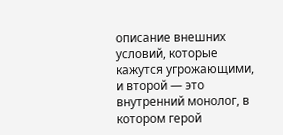описание внешних условий, которые кажутся угрожающими, и второй — это внутренний монолог, в котором герой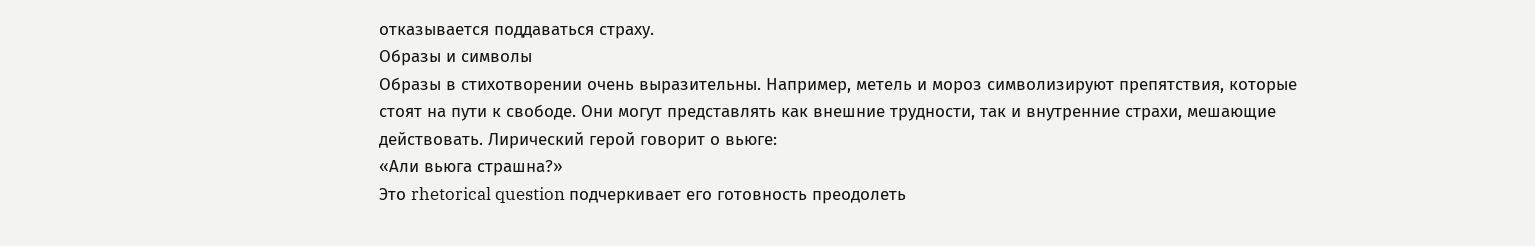отказывается поддаваться страху.
Образы и символы
Образы в стихотворении очень выразительны. Например, метель и мороз символизируют препятствия, которые стоят на пути к свободе. Они могут представлять как внешние трудности, так и внутренние страхи, мешающие действовать. Лирический герой говорит о вьюге:
«Али вьюга страшна?»
Это rhetorical question подчеркивает его готовность преодолеть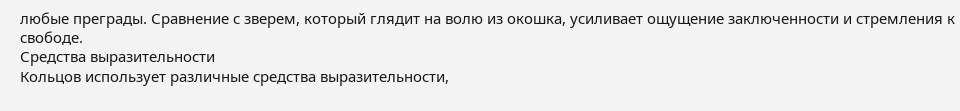любые преграды. Сравнение с зверем, который глядит на волю из окошка, усиливает ощущение заключенности и стремления к свободе.
Средства выразительности
Кольцов использует различные средства выразительности,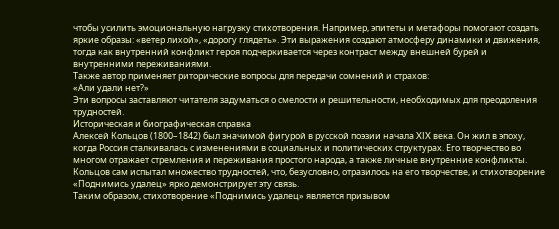чтобы усилить эмоциональную нагрузку стихотворения. Например, эпитеты и метафоры помогают создать яркие образы: «ветер лихой», «дорогу глядеть». Эти выражения создают атмосферу динамики и движения, тогда как внутренний конфликт героя подчеркивается через контраст между внешней бурей и внутренними переживаниями.
Также автор применяет риторические вопросы для передачи сомнений и страхов:
«Али удали нет?»
Эти вопросы заставляют читателя задуматься о смелости и решительности, необходимых для преодоления трудностей.
Историческая и биографическая справка
Алексей Кольцов (1800–1842) был значимой фигурой в русской поэзии начала XIX века. Он жил в эпоху, когда Россия сталкивалась с изменениями в социальных и политических структурах. Его творчество во многом отражает стремления и переживания простого народа, а также личные внутренние конфликты. Кольцов сам испытал множество трудностей, что, безусловно, отразилось на его творчестве, и стихотворение «Поднимись удалец» ярко демонстрирует эту связь.
Таким образом, стихотворение «Поднимись удалец» является призывом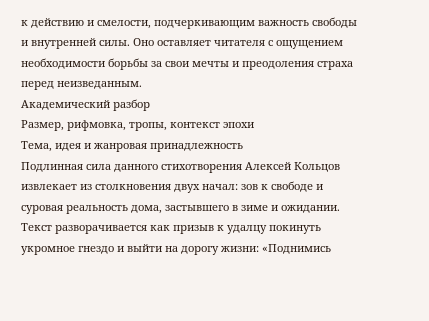к действию и смелости, подчеркивающим важность свободы и внутренней силы. Оно оставляет читателя с ощущением необходимости борьбы за свои мечты и преодоления страха перед неизведанным.
Академический разбор
Размер, рифмовка, тропы, контекст эпохи
Тема, идея и жанровая принадлежность
Подлинная сила данного стихотворения Алексей Кольцов извлекает из столкновения двух начал: зов к свободе и суровая реальность дома, застывшего в зиме и ожидании. Текст разворачивается как призыв к удалцу покинуть укромное гнездо и выйти на дорогу жизни: «Поднимись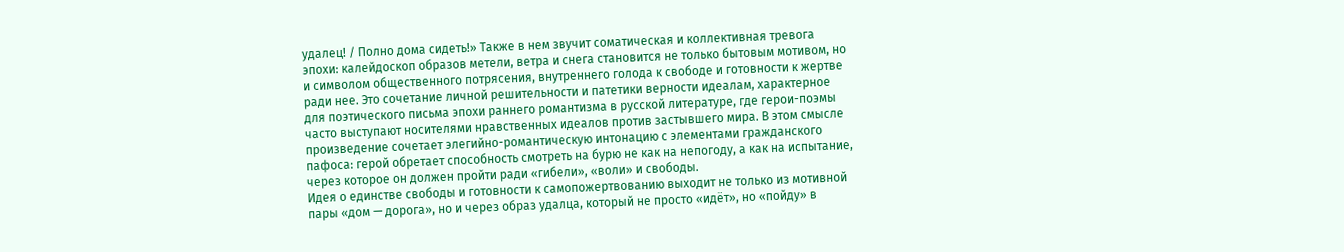удалец! / Полно дома сидеть!» Также в нем звучит соматическая и коллективная тревога эпохи: калейдоскоп образов метели, ветра и снега становится не только бытовым мотивом, но и символом общественного потрясения, внутреннего голода к свободе и готовности к жертве ради нее. Это сочетание личной решительности и патетики верности идеалам, характерное для поэтического письма эпохи раннего романтизма в русской литературе, где герои-поэмы часто выступают носителями нравственных идеалов против застывшего мира. В этом смысле произведение сочетает элегийно-романтическую интонацию с элементами гражданского пафоса: герой обретает способность смотреть на бурю не как на непогоду, а как на испытание, через которое он должен пройти ради «гибели», «воли» и свободы.
Идея о единстве свободы и готовности к самопожертвованию выходит не только из мотивной пары «дом — дорога», но и через образ удалца, который не просто «идёт», но «пойду» в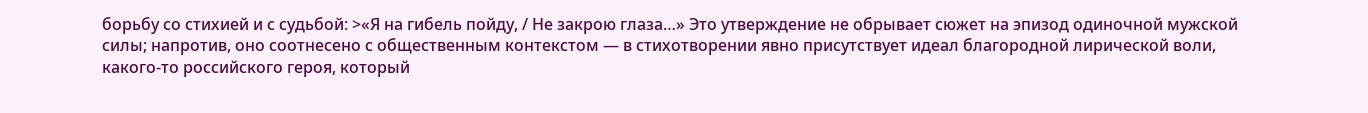борьбу со стихией и с судьбой: >«Я на гибель пойду, / Не закрою глаза…» Это утверждение не обрывает сюжет на эпизод одиночной мужской силы; напротив, оно соотнесено с общественным контекстом — в стихотворении явно присутствует идеал благородной лирической воли, какого-то российского героя, который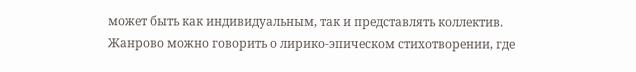может быть как индивидуальным, так и представлять коллектив. Жанрово можно говорить о лирико-эпическом стихотворении, где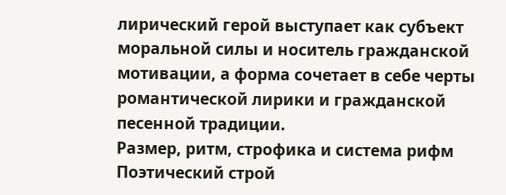лирический герой выступает как субъект моральной силы и носитель гражданской мотивации, а форма сочетает в себе черты романтической лирики и гражданской песенной традиции.
Размер, ритм, строфика и система рифм
Поэтический строй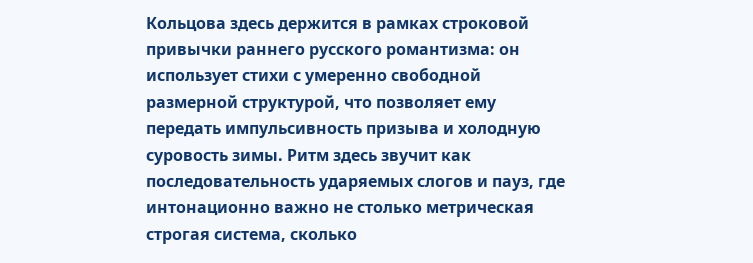Кольцова здесь держится в рамках строковой привычки раннего русского романтизма: он использует стихи с умеренно свободной размерной структурой, что позволяет ему передать импульсивность призыва и холодную суровость зимы. Ритм здесь звучит как последовательность ударяемых слогов и пауз, где интонационно важно не столько метрическая строгая система, сколько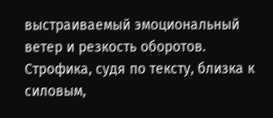выстраиваемый эмоциональный ветер и резкость оборотов. Строфика, судя по тексту, близка к силовым,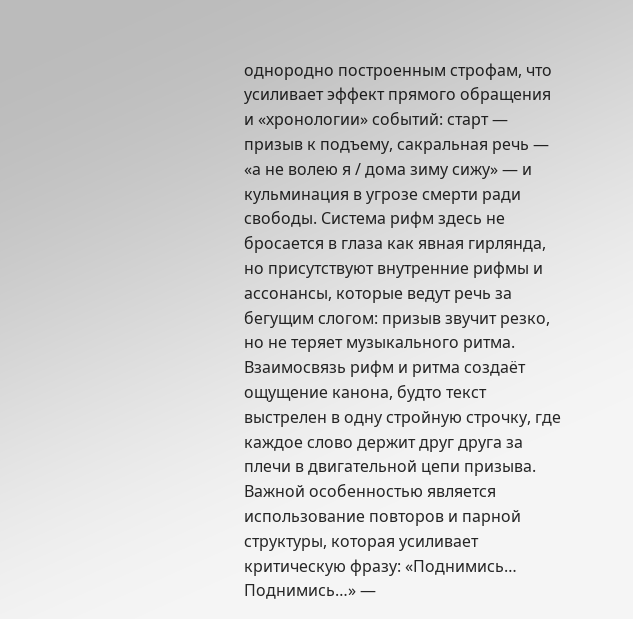однородно построенным строфам, что усиливает эффект прямого обращения и «хронологии» событий: старт — призыв к подъему, сакральная речь — «а не волею я / дома зиму сижу» — и кульминация в угрозе смерти ради свободы. Система рифм здесь не бросается в глаза как явная гирлянда, но присутствуют внутренние рифмы и ассонансы, которые ведут речь за бегущим слогом: призыв звучит резко, но не теряет музыкального ритма. Взаимосвязь рифм и ритма создаёт ощущение канона, будто текст выстрелен в одну стройную строчку, где каждое слово держит друг друга за плечи в двигательной цепи призыва. Важной особенностью является использование повторов и парной структуры, которая усиливает критическую фразу: «Поднимись… Поднимиcь…» —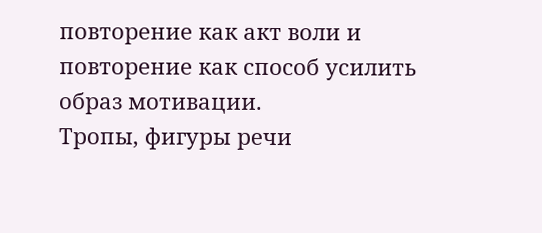повторение как акт воли и повторение как способ усилить образ мотивации.
Тропы, фигуры речи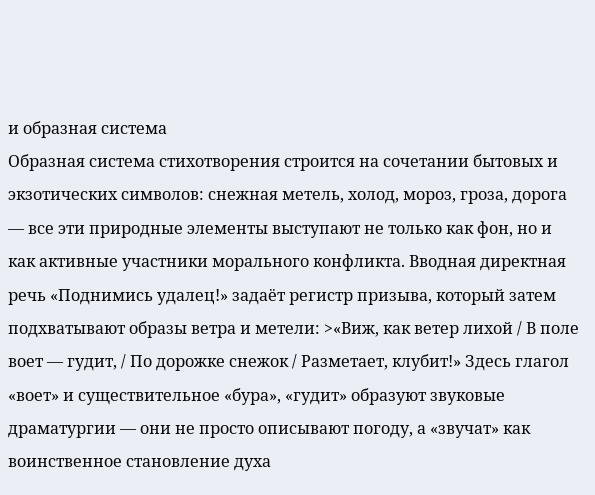и образная система
Образная система стихотворения строится на сочетании бытовых и экзотических символов: снежная метель, холод, мороз, гроза, дорога — все эти природные элементы выступают не только как фон, но и как активные участники морального конфликта. Вводная директная речь «Поднимись удалец!» задаёт регистр призыва, который затем подхватывают образы ветра и метели: >«Виж, как ветер лихой / В поле воет — гудит, / По дорожке снежок / Разметает, клубит!» Здесь глагол «воет» и существительное «бура», «гудит» образуют звуковые драматургии — они не просто описывают погоду, а «звучат» как воинственное становление духа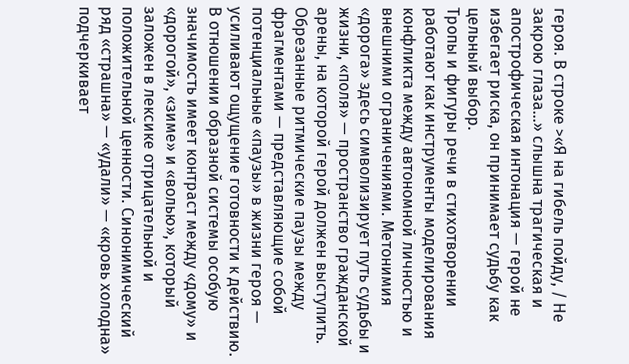героя. В строке >«Я на гибель пойду, / Не закрою глаза…» слышна трагическая и апострофическая интонация — герой не избегает риска, он принимает судьбу как цельный выбор.
Тропы и фигуры речи в стихотворении работают как инструменты моделирования конфликта между автономной личностью и внешними ограничениями. Метонимия «дорога» здесь символизирует путь судьбы и жизни, «поля» — пространство гражданской арены, на которой герой должен выступить. Обрезанные ритмические паузы между фрагментами — представляющие собой потенциальные «паузы» в жизни героя — усиливают ощущение готовности к действию. В отношении образной системы особую значимость имеет контраст между «дому» и «дорогой», «зиме» и «волью», который заложен в лексике отрицательной и положительной ценности. Синонимический ряд «страшна» — «удали» — «кровь холодна» подчеркивает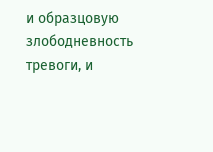и образцовую злободневность тревоги, и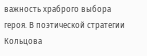важность храброго выбора героя. В поэтической стратегии Кольцова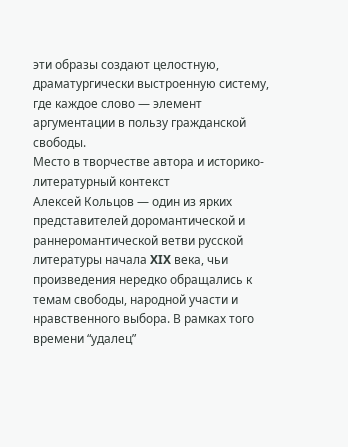эти образы создают целостную, драматургически выстроенную систему, где каждое слово — элемент аргументации в пользу гражданской свободы.
Место в творчестве автора и историко-литературный контекст
Алексей Кольцов — один из ярких представителей доромантической и раннеромантической ветви русской литературы начала XIX века, чьи произведения нередко обращались к темам свободы, народной участи и нравственного выбора. В рамках того времени “удалец”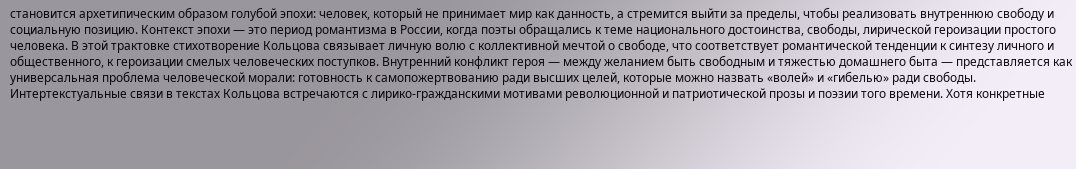становится архетипическим образом голубой эпохи: человек, который не принимает мир как данность, а стремится выйти за пределы, чтобы реализовать внутреннюю свободу и социальную позицию. Контекст эпохи — это период романтизма в России, когда поэты обращались к теме национального достоинства, свободы, лирической героизации простого человека. В этой трактовке стихотворение Кольцова связывает личную волю с коллективной мечтой о свободе, что соответствует романтической тенденции к синтезу личного и общественного, к героизации смелых человеческих поступков. Внутренний конфликт героя — между желанием быть свободным и тяжестью домашнего быта — представляется как универсальная проблема человеческой морали: готовность к самопожертвованию ради высших целей, которые можно назвать «волей» и «гибелью» ради свободы.
Интертекстуальные связи в текстах Кольцова встречаются с лирико-гражданскими мотивами революционной и патриотической прозы и поэзии того времени. Хотя конкретные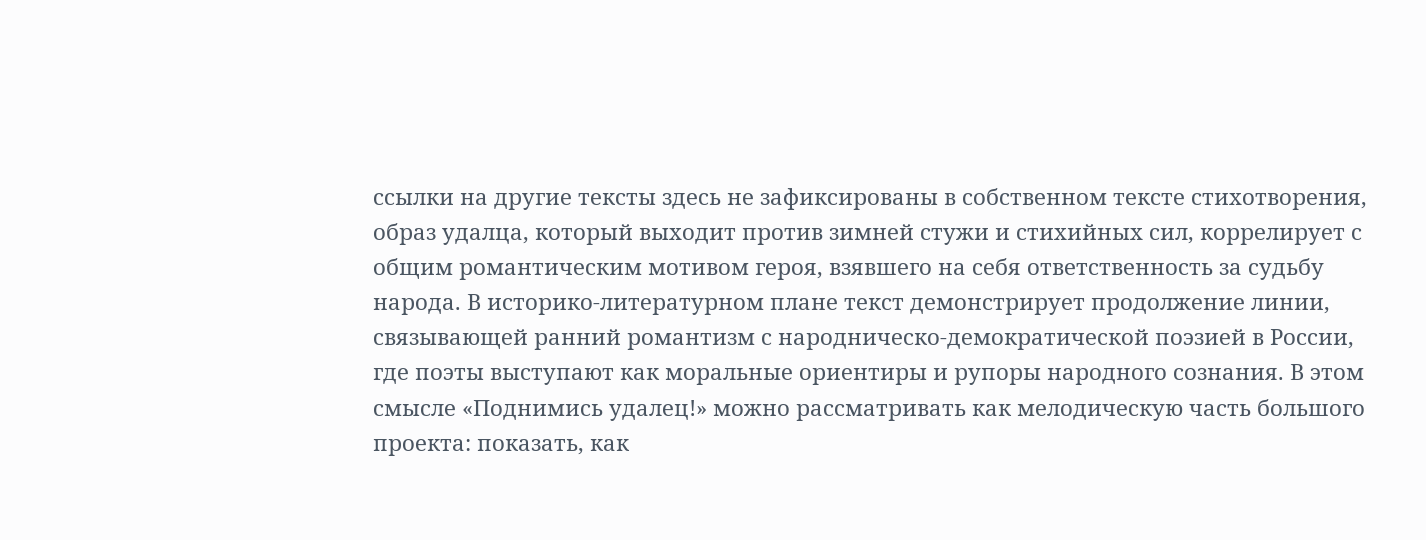ссылки на другие тексты здесь не зафиксированы в собственном тексте стихотворения, образ удалца, который выходит против зимней стужи и стихийных сил, коррелирует с общим романтическим мотивом героя, взявшего на себя ответственность за судьбу народа. В историко-литературном плане текст демонстрирует продолжение линии, связывающей ранний романтизм с народническо-демократической поэзией в России, где поэты выступают как моральные ориентиры и рупоры народного сознания. В этом смысле «Поднимись удалец!» можно рассматривать как мелодическую часть большого проекта: показать, как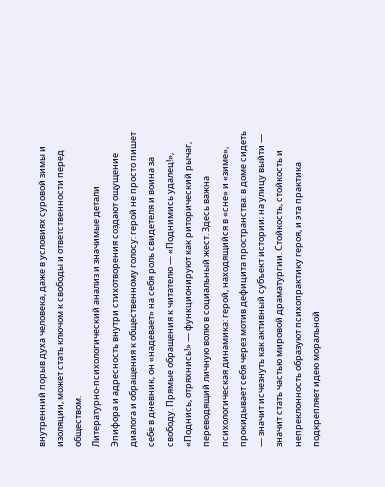внутренний порыв духа человека, даже в условиях суровой зимы и изоляции, может стать ключом к свободы и ответственности перед обществом.
Литературно-психологический анализ и значимые детали
Эпифора и адресность внутри стихотворения создают ощущение диалога и обращения к общественному голосу: герой не просто пишет себе в дневник, он «надевает» на себя роль свидетеля и воина за свободу. Прямые обращения к читателю — «Поднимись удалец!», «Поднись, отряхнись!» — функционируют как риторический рычаг, переводящий личную волю в социальный жест. Здесь важна психологическая динамика: герой, находящийся в «сне» и «зиме», прокидывает себя через мотив дефицита пространства: в доме сидеть — значит исчезнуть как активный субъект истории; на улицу выйти — значит стать частью мировой драматургии. Стойкость, стойкость и непреклонность образуют психопрактику героя, и эта практика подкрепляет идею моральной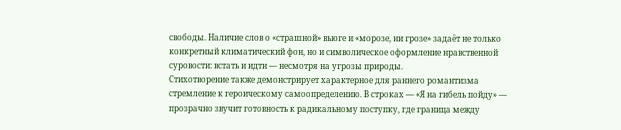свободы. Наличие слов о «страшной» вьюге и «морозе, ни грозе» задаёт не только конкретный климатический фон, но и символическое оформление нравственной суровости: встать и идти — несмотря на угрозы природы.
Стихотворение также демонстрирует характерное для раннего романтизма стремление к героическому самоопределению. В строках — «Я на гибель пойду» — прозрачно звучит готовность к радикальному поступку, где граница между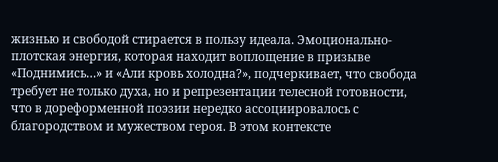жизнью и свободой стирается в пользу идеала. Эмоционально-плотская энергия, которая находит воплощение в призыве «Поднимись…» и «Али кровь холодна?», подчеркивает, что свобода требует не только духа, но и репрезентации телесной готовности, что в дореформенной поэзии нередко ассоциировалось с благородством и мужеством героя. В этом контексте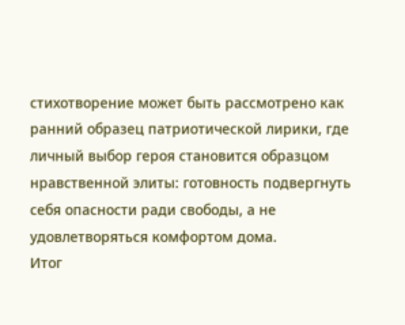стихотворение может быть рассмотрено как ранний образец патриотической лирики, где личный выбор героя становится образцом нравственной элиты: готовность подвергнуть себя опасности ради свободы, а не удовлетворяться комфортом дома.
Итог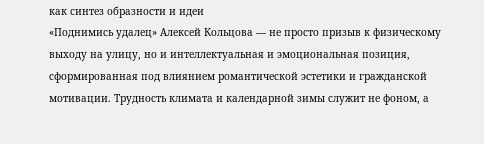как синтез образности и идеи
«Поднимись удалец» Алексей Кольцова — не просто призыв к физическому выходу на улицу, но и интеллектуальная и эмоциональная позиция, сформированная под влиянием романтической эстетики и гражданской мотивации. Трудность климата и календарной зимы служит не фоном, а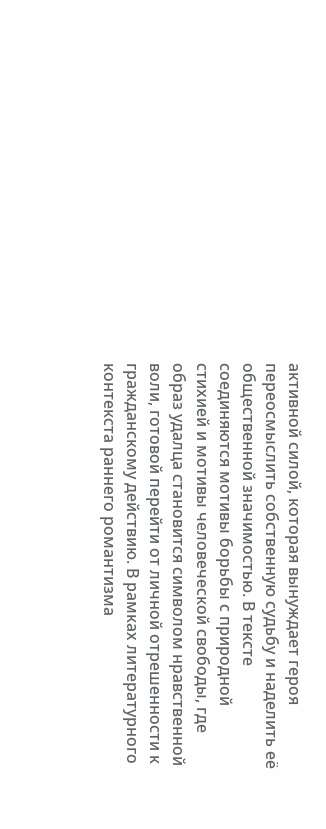активной силой, которая вынуждает героя переосмыслить собственную судьбу и наделить её общественной значимостью. В тексте соединяются мотивы борьбы с природной стихией и мотивы человеческой свободы, где образ удалца становится символом нравственной воли, готовой перейти от личной отрешенности к гражданскому действию. В рамках литературного контекста раннего романтизма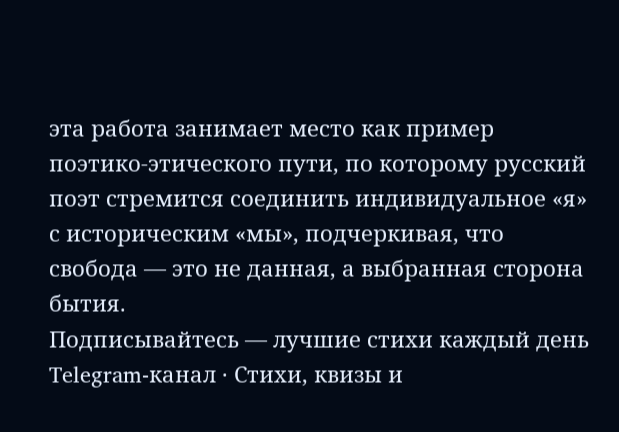эта работа занимает место как пример поэтико-этического пути, по которому русский поэт стремится соединить индивидуальное «я» с историческим «мы», подчеркивая, что свобода — это не данная, а выбранная сторона бытия.
Подписывайтесь — лучшие стихи каждый день
Telegram-канал · Стихи, квизы и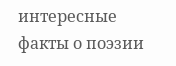интересные факты о поэзии